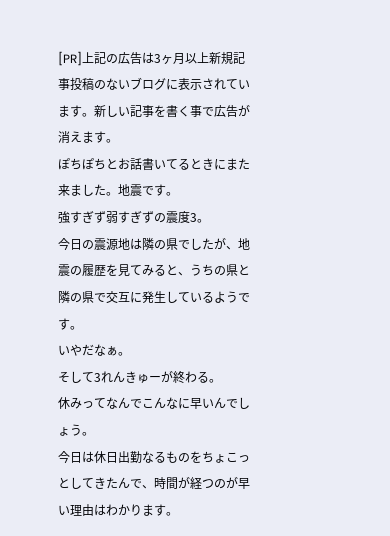[PR]上記の広告は3ヶ月以上新規記事投稿のないブログに表示されています。新しい記事を書く事で広告が消えます。
ぽちぽちとお話書いてるときにまた来ました。地震です。
強すぎず弱すぎずの震度3。
今日の震源地は隣の県でしたが、地震の履歴を見てみると、うちの県と隣の県で交互に発生しているようです。
いやだなぁ。
そして3れんきゅーが終わる。
休みってなんでこんなに早いんでしょう。
今日は休日出勤なるものをちょこっとしてきたんで、時間が経つのが早い理由はわかります。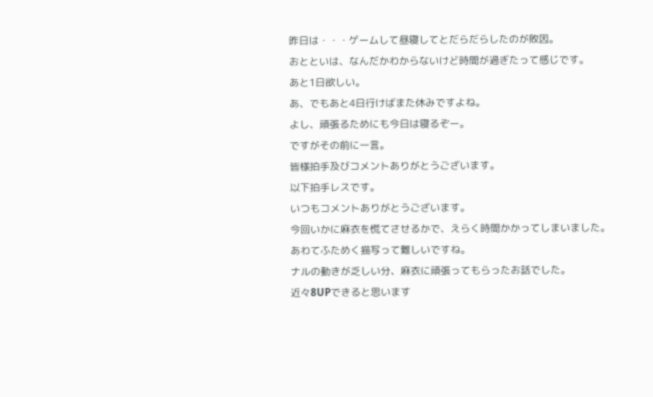昨日は・・・ゲームして昼寝してとだらだらしたのが敗因。
おとといは、なんだかわからないけど時間が過ぎたって感じです。
あと1日欲しい。
あ、でもあと4日行けばまた休みですよね。
よし、頑張るためにも今日は寝るぞー。
ですがその前に一言。
皆様拍手及びコメントありがとうございます。
以下拍手レスです。
いつもコメントありがとうございます。
今回いかに麻衣を慌てさせるかで、えらく時間かかってしまいました。
あわてふためく描写って難しいですね。
ナルの動きが乏しい分、麻衣に頑張ってもらったお話でした。
近々8UPできると思います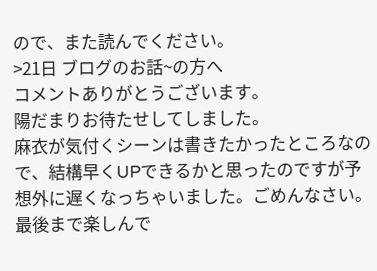ので、また読んでください。
>21日 ブログのお話~の方へ
コメントありがとうございます。
陽だまりお待たせしてしました。
麻衣が気付くシーンは書きたかったところなので、結構早くUPできるかと思ったのですが予想外に遅くなっちゃいました。ごめんなさい。
最後まで楽しんで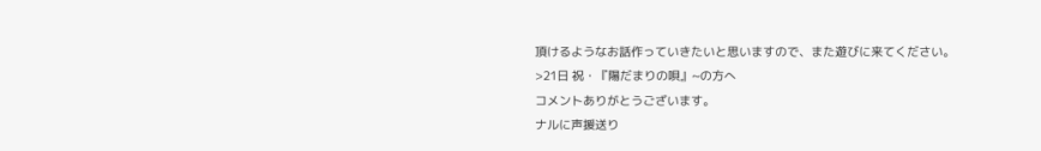頂けるようなお話作っていきたいと思いますので、また遊びに来てください。
>21日 祝・『陽だまりの唄』~の方へ
コメントありがとうございます。
ナルに声援送り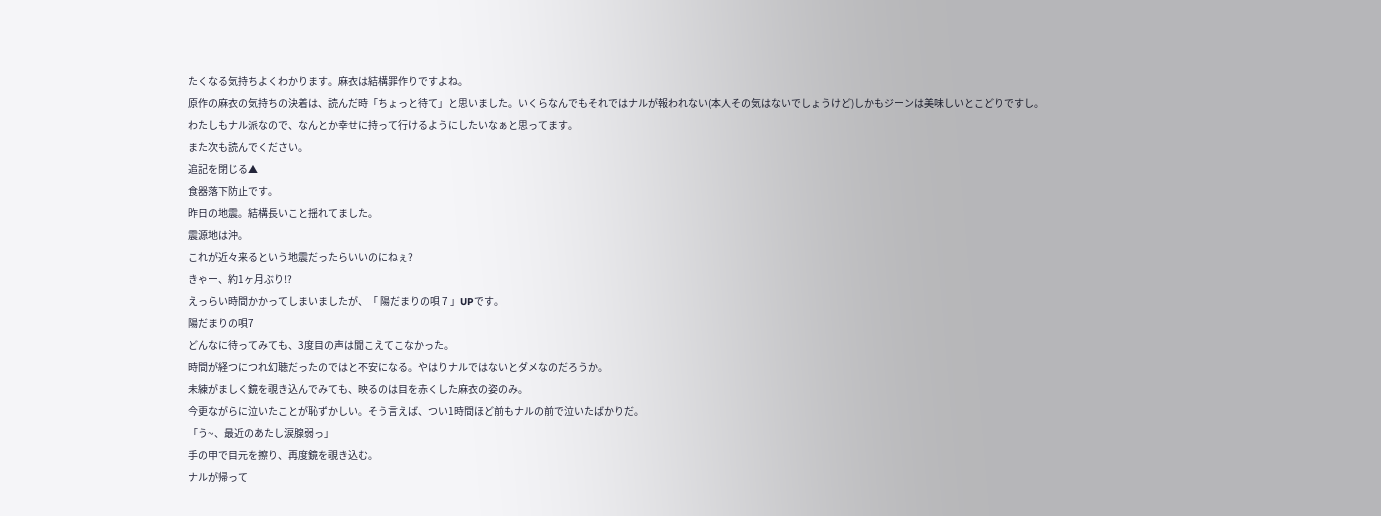たくなる気持ちよくわかります。麻衣は結構罪作りですよね。
原作の麻衣の気持ちの決着は、読んだ時「ちょっと待て」と思いました。いくらなんでもそれではナルが報われない(本人その気はないでしょうけど)しかもジーンは美味しいとこどりですし。
わたしもナル派なので、なんとか幸せに持って行けるようにしたいなぁと思ってます。
また次も読んでください。
追記を閉じる▲
食器落下防止です。
昨日の地震。結構長いこと揺れてました。
震源地は沖。
これが近々来るという地震だったらいいのにねぇ?
きゃー、約1ヶ月ぶり!?
えっらい時間かかってしまいましたが、「 陽だまりの唄 7 」UPです。
陽だまりの唄7
どんなに待ってみても、3度目の声は聞こえてこなかった。
時間が経つにつれ幻聴だったのではと不安になる。やはりナルではないとダメなのだろうか。
未練がましく鏡を覗き込んでみても、映るのは目を赤くした麻衣の姿のみ。
今更ながらに泣いたことが恥ずかしい。そう言えば、つい1時間ほど前もナルの前で泣いたばかりだ。
「う~、最近のあたし涙腺弱っ」
手の甲で目元を擦り、再度鏡を覗き込む。
ナルが帰って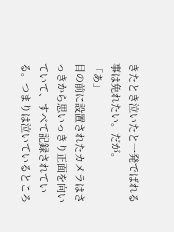きたとき泣いたと一発でばれる事は免れたい。だが。
「あ」
目の前に設置されたカメラはさっきから思いっきり正面を向いていて、すべて記録されている。つまりは泣いているところ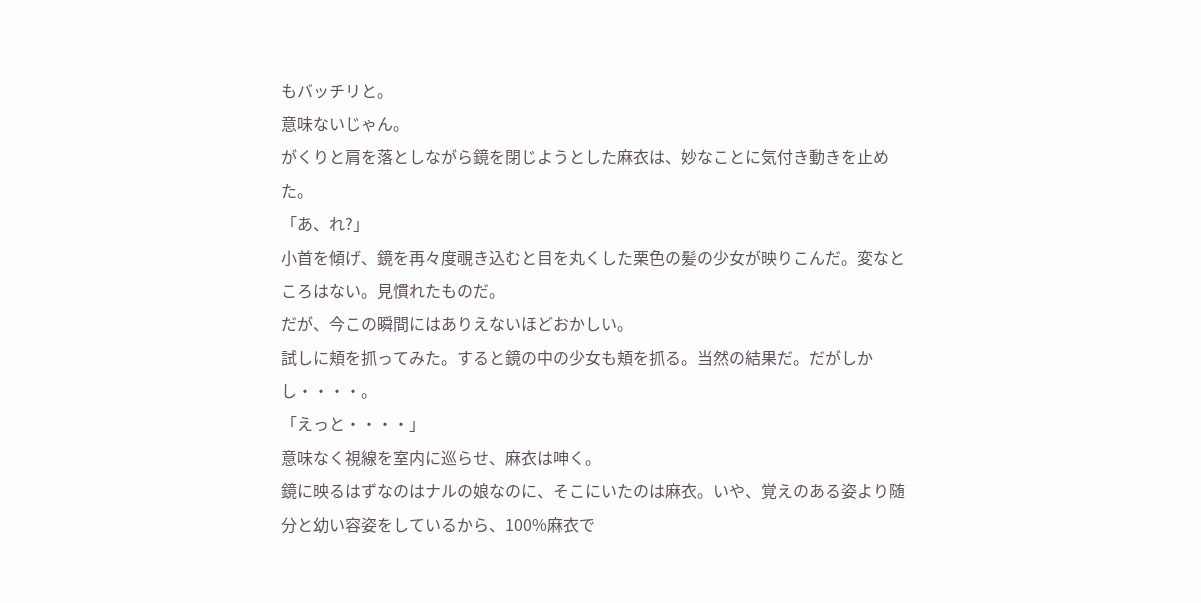もバッチリと。
意味ないじゃん。
がくりと肩を落としながら鏡を閉じようとした麻衣は、妙なことに気付き動きを止めた。
「あ、れ?」
小首を傾げ、鏡を再々度覗き込むと目を丸くした栗色の髪の少女が映りこんだ。変なところはない。見慣れたものだ。
だが、今この瞬間にはありえないほどおかしい。
試しに頬を抓ってみた。すると鏡の中の少女も頬を抓る。当然の結果だ。だがしかし・・・・。
「えっと・・・・」
意味なく視線を室内に巡らせ、麻衣は呻く。
鏡に映るはずなのはナルの娘なのに、そこにいたのは麻衣。いや、覚えのある姿より随分と幼い容姿をしているから、100%麻衣で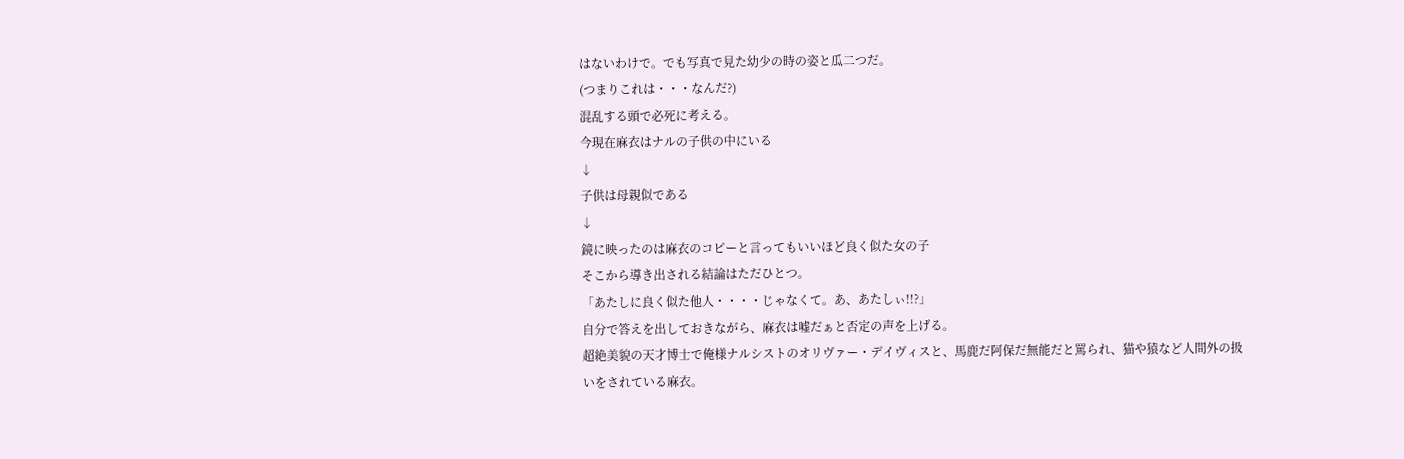はないわけで。でも写真で見た幼少の時の姿と瓜二つだ。
(つまりこれは・・・なんだ?)
混乱する頭で必死に考える。
今現在麻衣はナルの子供の中にいる
↓
子供は母親似である
↓
鏡に映ったのは麻衣のコピーと言ってもいいほど良く似た女の子
そこから導き出される結論はただひとつ。
「あたしに良く似た他人・・・・じゃなくて。あ、あたしぃ!!?」
自分で答えを出しておきながら、麻衣は嘘だぁと否定の声を上げる。
超絶美貌の天才博士で俺様ナルシストのオリヴァー・デイヴィスと、馬鹿だ阿保だ無能だと罵られ、猫や猿など人間外の扱いをされている麻衣。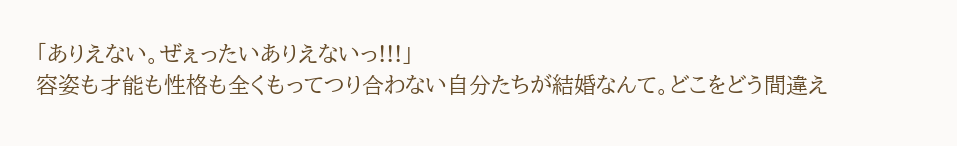「ありえない。ぜぇったいありえないっ!!!」
容姿も才能も性格も全くもってつり合わない自分たちが結婚なんて。どこをどう間違え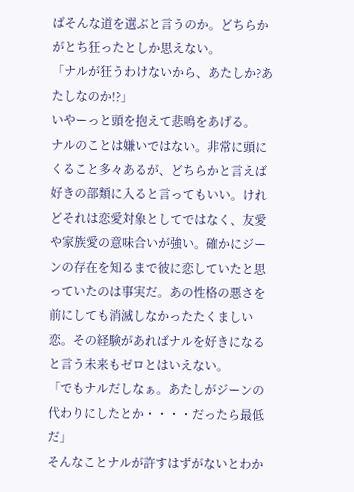ばそんな道を選ぶと言うのか。どちらかがとち狂ったとしか思えない。
「ナルが狂うわけないから、あたしか?あたしなのか!?」
いやーっと頭を抱えて悲鳴をあげる。
ナルのことは嫌いではない。非常に頭にくること多々あるが、どちらかと言えば好きの部類に入ると言ってもいい。けれどそれは恋愛対象としてではなく、友愛や家族愛の意味合いが強い。確かにジーンの存在を知るまで彼に恋していたと思っていたのは事実だ。あの性格の悪さを前にしても消滅しなかったたくましい恋。その経験があればナルを好きになると言う未来もゼロとはいえない。
「でもナルだしなぁ。あたしがジーンの代わりにしたとか・・・・だったら最低だ」
そんなことナルが許すはずがないとわか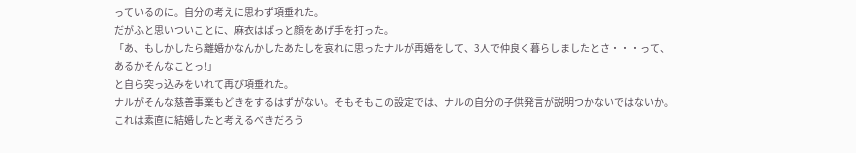っているのに。自分の考えに思わず項垂れた。
だがふと思いついことに、麻衣はぱっと顔をあげ手を打った。
「あ、もしかしたら離婚かなんかしたあたしを哀れに思ったナルが再婚をして、3人で仲良く暮らしましたとさ・・・って、あるかそんなことっ!」
と自ら突っ込みをいれて再び項垂れた。
ナルがそんな慈善事業もどきをするはずがない。そもそもこの設定では、ナルの自分の子供発言が説明つかないではないか。
これは素直に結婚したと考えるべきだろう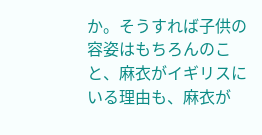か。そうすれば子供の容姿はもちろんのこと、麻衣がイギリスにいる理由も、麻衣が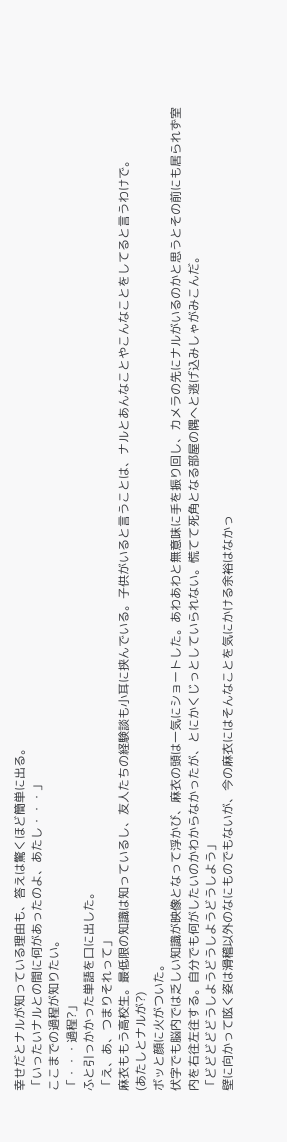幸せだとナルが知っている理由も、答えは驚くほど簡単に出る。
「いったいナルとの間に何があったのよ、あたし・・・」
ここまでの過程が知りたい。
「・・・過程?」
ふと引っかかった単語を口に出した。
「え、あ、つまりそれって」
麻衣ももう高校生。最低限の知識は知っているし、友人たちの経験談も小耳に挟んでいる。子供がいると言うことは、ナルとあんなことやこんなことをしてると言うわけで。
(あたしとナルが?)
ボッと顔に火がついた。
伏字でも脳内では乏しい知識が映像となって浮かび、麻衣の頭は一気にショートした。あわあわと無意味に手を振り回し、カメラの先にナルがいるのかと思うとその前にも居られず室内を右往左往する。自分でも何がしたいのかわからなかったが、とにかくじっとしていられない。慌てて死角となる部屋の隅へと逃げ込みしゃがみこんだ。
「どどどどどうしようどうしようどうしよう」
壁に向かって呟く姿は滑稽以外のなにものでもないが、今の麻衣にはそんなことを気にかける余裕はなかっ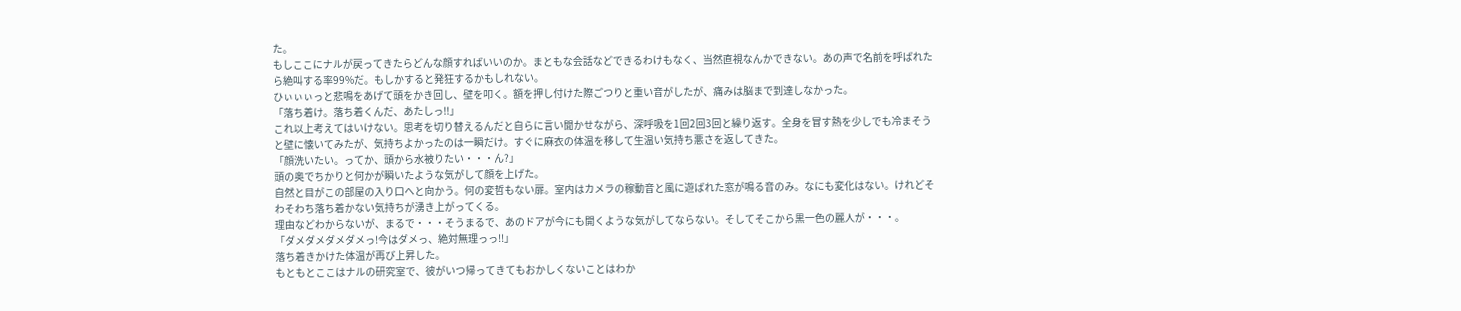た。
もしここにナルが戻ってきたらどんな顔すればいいのか。まともな会話などできるわけもなく、当然直視なんかできない。あの声で名前を呼ばれたら絶叫する率99%だ。もしかすると発狂するかもしれない。
ひぃぃぃっと悲鳴をあげて頭をかき回し、壁を叩く。額を押し付けた際ごつりと重い音がしたが、痛みは脳まで到達しなかった。
「落ち着け。落ち着くんだ、あたしっ!!」
これ以上考えてはいけない。思考を切り替えるんだと自らに言い聞かせながら、深呼吸を1回2回3回と繰り返す。全身を冒す熱を少しでも冷まそうと壁に懐いてみたが、気持ちよかったのは一瞬だけ。すぐに麻衣の体温を移して生温い気持ち悪さを返してきた。
「顔洗いたい。ってか、頭から水被りたい・・・ん?」
頭の奥でちかりと何かが瞬いたような気がして顔を上げた。
自然と目がこの部屋の入り口へと向かう。何の変哲もない扉。室内はカメラの稼動音と風に遊ばれた窓が鳴る音のみ。なにも変化はない。けれどそわそわち落ち着かない気持ちが湧き上がってくる。
理由などわからないが、まるで・・・そうまるで、あのドアが今にも開くような気がしてならない。そしてそこから黒一色の麗人が・・・。
「ダメダメダメダメっ!今はダメっ、絶対無理っっ!!」
落ち着きかけた体温が再び上昇した。
もともとここはナルの研究室で、彼がいつ帰ってきてもおかしくないことはわか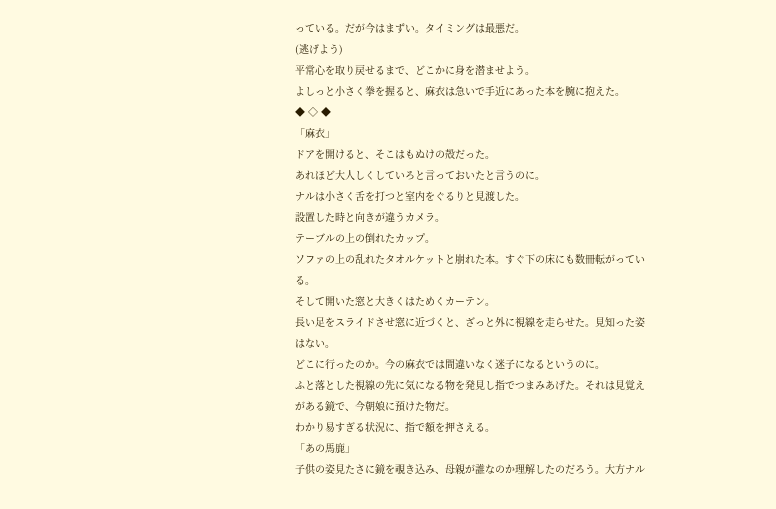っている。だが今はまずい。タイミングは最悪だ。
(逃げよう)
平常心を取り戻せるまで、どこかに身を潜ませよう。
よしっと小さく拳を握ると、麻衣は急いで手近にあった本を腕に抱えた。
◆ ◇ ◆
「麻衣」
ドアを開けると、そこはもぬけの殻だった。
あれほど大人しくしていろと言っておいたと言うのに。
ナルは小さく舌を打つと室内をぐるりと見渡した。
設置した時と向きが違うカメラ。
テーブルの上の倒れたカップ。
ソファの上の乱れたタオルケットと崩れた本。すぐ下の床にも数冊転がっている。
そして開いた窓と大きくはためくカーテン。
長い足をスライドさせ窓に近づくと、ざっと外に視線を走らせた。見知った姿はない。
どこに行ったのか。今の麻衣では間違いなく迷子になるというのに。
ふと落とした視線の先に気になる物を発見し指でつまみあげた。それは見覚えがある鏡で、今朝娘に預けた物だ。
わかり易すぎる状況に、指で額を押さえる。
「あの馬鹿」
子供の姿見たさに鏡を覗き込み、母親が誰なのか理解したのだろう。大方ナル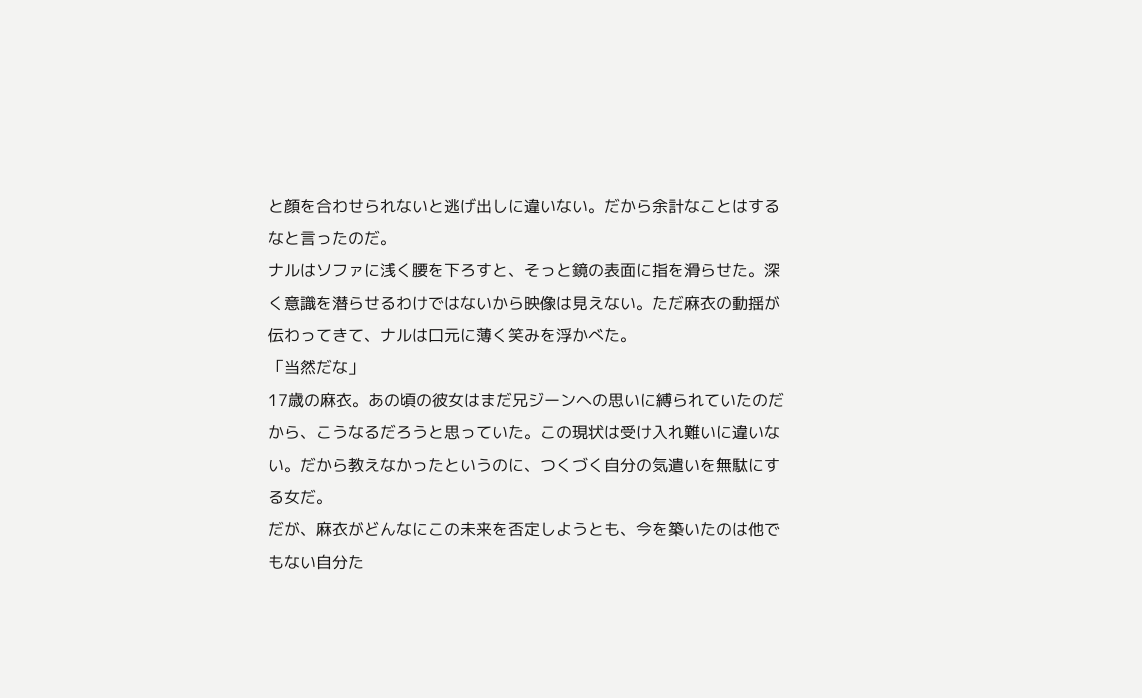と顔を合わせられないと逃げ出しに違いない。だから余計なことはするなと言ったのだ。
ナルはソファに浅く腰を下ろすと、そっと鏡の表面に指を滑らせた。深く意識を潜らせるわけではないから映像は見えない。ただ麻衣の動揺が伝わってきて、ナルは口元に薄く笑みを浮かべた。
「当然だな」
17歳の麻衣。あの頃の彼女はまだ兄ジーンへの思いに縛られていたのだから、こうなるだろうと思っていた。この現状は受け入れ難いに違いない。だから教えなかったというのに、つくづく自分の気遣いを無駄にする女だ。
だが、麻衣がどんなにこの未来を否定しようとも、今を築いたのは他でもない自分た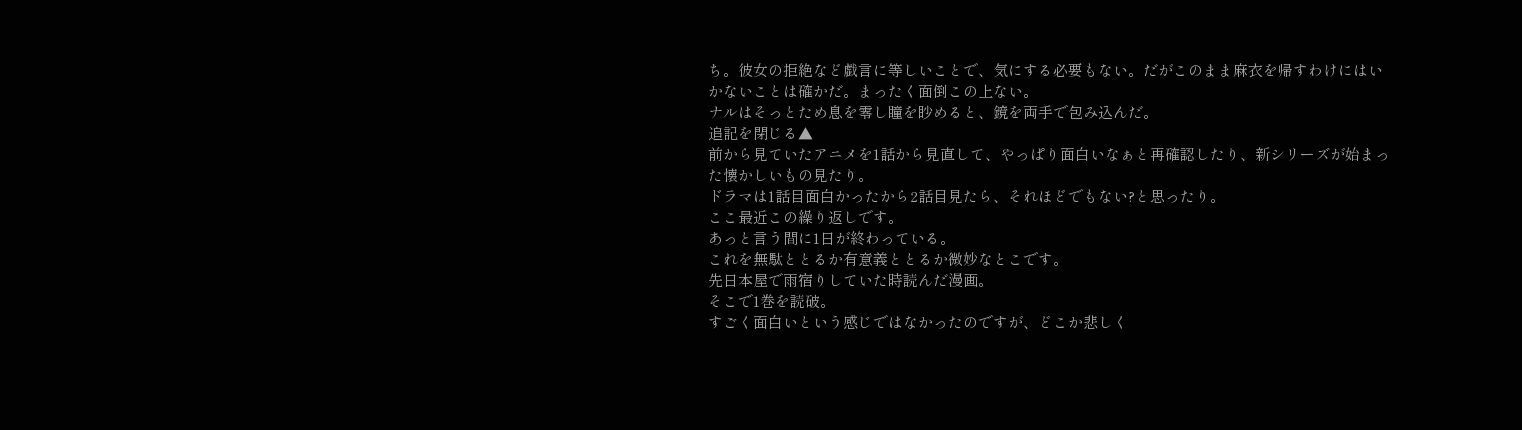ち。彼女の拒絶など戯言に等しいことで、気にする必要もない。だがこのまま麻衣を帰すわけにはいかないことは確かだ。まったく面倒この上ない。
ナルはそっとため息を零し瞳を眇めると、鏡を両手で包み込んだ。
追記を閉じる▲
前から見ていたアニメを1話から見直して、やっぱり面白いなぁと再確認したり、新シリーズが始まった懐かしいもの見たり。
ドラマは1話目面白かったから2話目見たら、それほどでもない?と思ったり。
ここ最近この繰り返しです。
あっと言う間に1日が終わっている。
これを無駄ととるか有意義ととるか微妙なとこです。
先日本屋で雨宿りしていた時読んだ漫画。
そこで1巻を読破。
すごく面白いという感じではなかったのですが、どこか悲しく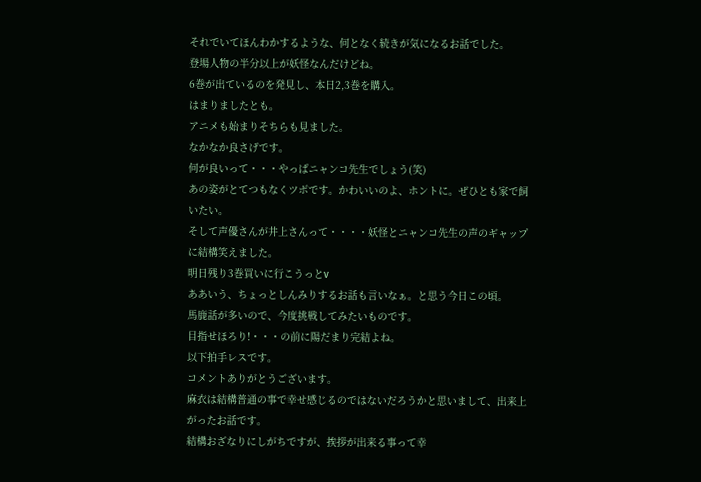それでいてほんわかするような、何となく続きが気になるお話でした。
登場人物の半分以上が妖怪なんだけどね。
6巻が出ているのを発見し、本日2,3巻を購入。
はまりましたとも。
アニメも始まりそちらも見ました。
なかなか良さげです。
何が良いって・・・やっぱニャンコ先生でしょう(笑)
あの姿がとてつもなくツボです。かわいいのよ、ホントに。ぜひとも家で飼いたい。
そして声優さんが井上さんって・・・・妖怪とニャンコ先生の声のギャップに結構笑えました。
明日残り3巻買いに行こうっとv
ああいう、ちょっとしんみりするお話も言いなぁ。と思う今日この頃。
馬鹿話が多いので、今度挑戦してみたいものです。
目指せほろり!・・・の前に陽だまり完結よね。
以下拍手レスです。
コメントありがとうございます。
麻衣は結構普通の事で幸せ感じるのではないだろうかと思いまして、出来上がったお話です。
結構おざなりにしがちですが、挨拶が出来る事って幸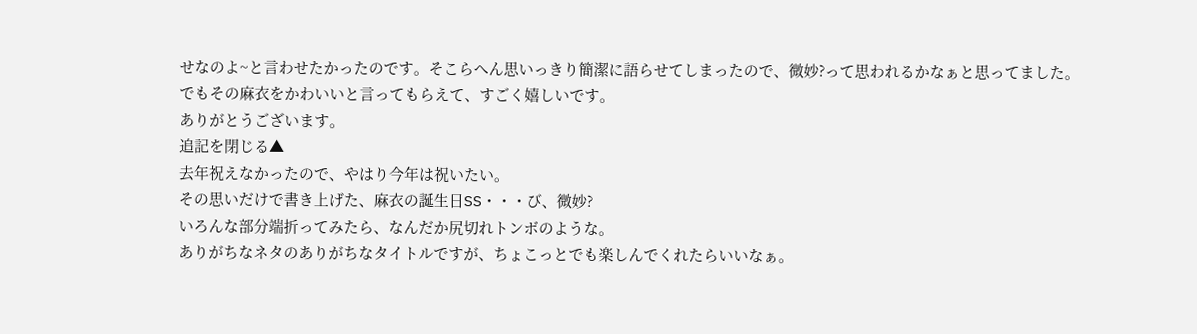せなのよ~と言わせたかったのです。そこらへん思いっきり簡潔に語らせてしまったので、微妙?って思われるかなぁと思ってました。
でもその麻衣をかわいいと言ってもらえて、すごく嬉しいです。
ありがとうございます。
追記を閉じる▲
去年祝えなかったので、やはり今年は祝いたい。
その思いだけで書き上げた、麻衣の誕生日SS・・・び、微妙?
いろんな部分端折ってみたら、なんだか尻切れトンボのような。
ありがちなネタのありがちなタイトルですが、ちょこっとでも楽しんでくれたらいいなぁ。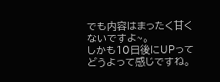でも内容はまったく甘くないですよ~。
しかも10日後にUPってどうよって感じですね。